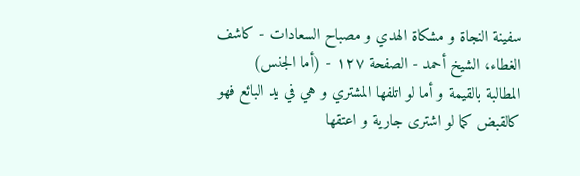سفينة النجاة و مشكاة الهدي و مصباح السعادات - كاشف الغطاء، الشيخ أحمد - الصفحة ١٢٧ - (أما الجنس)
المطالبة بالقيمة و أما لو اتلفها المشتري و هي في يد البائع فهو كالقبض كما لو اشترى جارية و اعتقها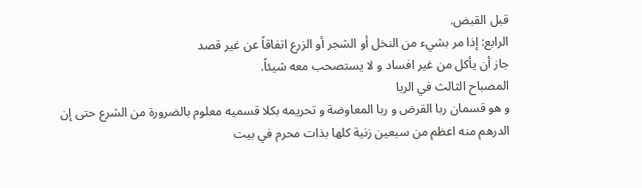قبل القبض.
الرابع: إذا مر بشيء من النخل أو الشجر أو الزرع اتفاقاً عن غير قصد
جاز أن يأكل من غير افساد و لا يستصحب معه شيئاً.
المصباح الثالث في الربا
و هو قسمان ربا القرض و ربا المعاوضة و تحريمه بكلا قسميه معلوم بالضرورة من الشرع حتى إن الدرهم منه اعظم من سبعين زنية كلها بذات محرم في بيت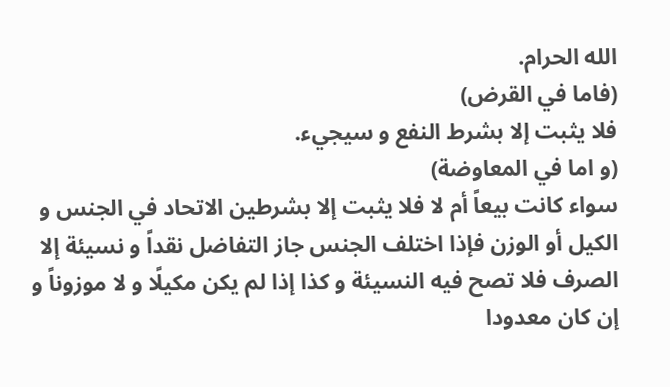الله الحرام.
(فاما في القرض)
فلا يثبت إلا بشرط النفع و سيجيء.
(و اما في المعاوضة)
سواء كانت بيعاً أم لا فلا يثبت إلا بشرطين الاتحاد في الجنس و الكيل أو الوزن فإذا اختلف الجنس جاز التفاضل نقداً و نسيئة إلا الصرف فلا تصح فيه النسيئة و كذا إذا لم يكن مكيلًا و لا موزوناً و إن كان معدودا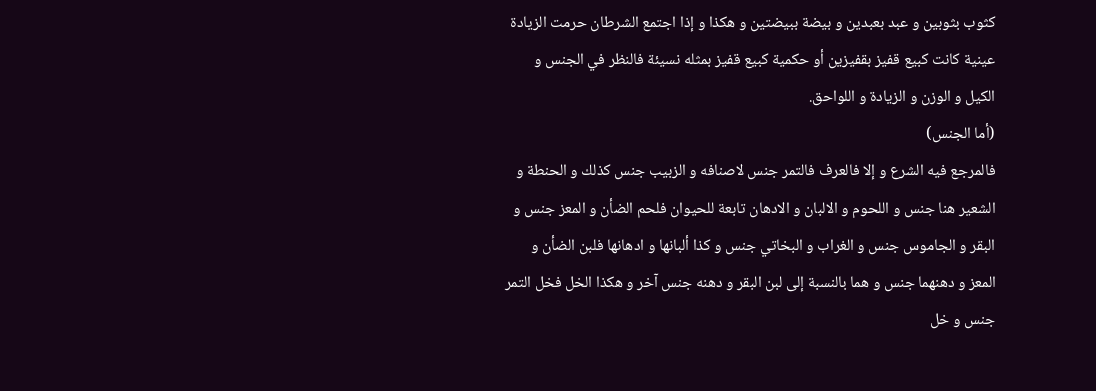كثوب بثوبين و عبد بعبدين و بيضة ببيضتين و هكذا و إذا اجتمع الشرطان حرمت الزيادة عينية كانت كبيع قفيز بقفيزين أو حكمية كبيع قفيز بمثله نسيئة فالنظر في الجنس و الكيل و الوزن و الزيادة و اللواحق.
(أما الجنس)
فالمرجع فيه الشرع و إلا فالعرف فالتمر جنس لاصنافه و الزبيب جنس كذلك و الحنطة و الشعير هنا جنس و اللحوم و الالبان و الادهان تابعة للحيوان فلحم الضأن و المعز جنس و البقر و الجاموس جنس و الغراب و البخاتي جنس و كذا ألبانها و ادهانها فلبن الضأن و المعز و دهنهما جنس و هما بالنسبة إلى لبن البقر و دهنه جنس آخر و هكذا الخل فخل التمر جنس و خل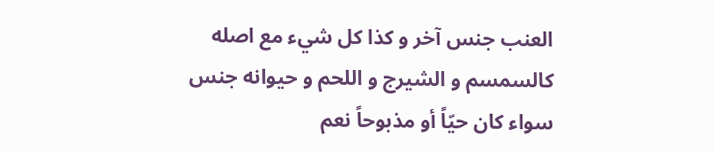العنب جنس آخر و كذا كل شيء مع اصله كالسمسم و الشيرج و اللحم و حيوانه جنس سواء كان حيّاً أو مذبوحاً نعم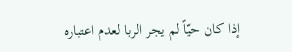إذا كان حيّاً لم يجر الربا لعدم اعتباره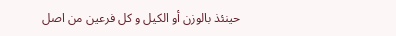حينئذ بالوزن أو الكيل و كل فرعين من اصل